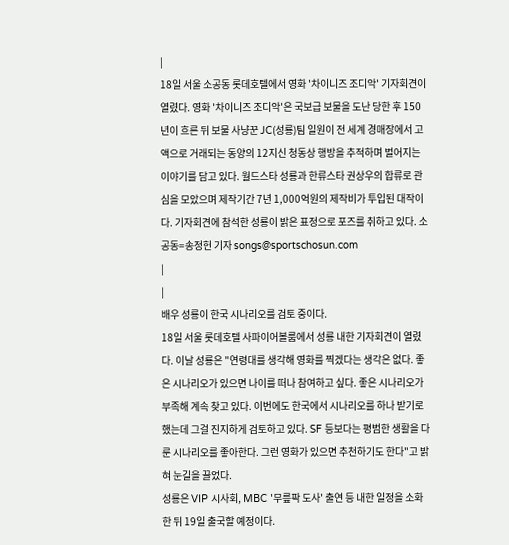|
18일 서울 소공동 롯데호텔에서 영화 '차이니즈 조디악' 기자회견이 열렸다. 영화 '차이니즈 조디악'은 국보급 보물을 도난 당한 후 150년이 흐른 뒤 보물 사냥꾼 JC(성룡)팀 일원이 전 세계 경매장에서 고액으로 거래되는 동양의 12지신 청동상 행방을 추적하며 벌어지는 이야기를 담고 있다. 월드스타 성룡과 한류스타 권상우의 합류로 관심을 모았으며 제작기간 7년 1,000억원의 제작비가 투입된 대작이다. 기자회견에 참석한 성룡이 밝은 표정으로 포즈를 취하고 있다. 소공동=송정헌 기자 songs@sportschosun.com
|
|
배우 성룡이 한국 시나리오를 검토 중이다.
18일 서울 롯데호텔 사파이어볼룸에서 성룡 내한 기자회견이 열렸다. 이날 성룡은 "연령대를 생각해 영화를 찍겠다는 생각은 없다. 좋은 시나리오가 있으면 나이를 떠나 참여하고 싶다. 좋은 시나리오가 부족해 계속 찾고 있다. 이번에도 한국에서 시나리오를 하나 받기로 했는데 그걸 진지하게 검토하고 있다. SF 등보다는 평범한 생활을 다룬 시나리오를 좋아한다. 그런 영화가 있으면 추천하기도 한다"고 밝혀 눈길을 끌었다.
성룡은 VIP 시사회, MBC '무릎팍 도사' 출연 등 내한 일정을 소화한 뒤 19일 출국할 예정이다.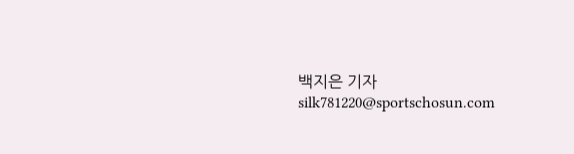백지은 기자 silk781220@sportschosun.com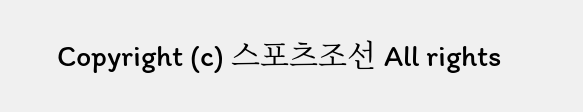Copyright (c) 스포츠조선 All rights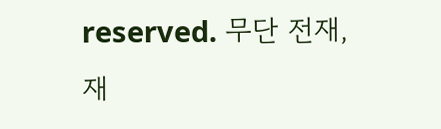reserved. 무단 전재, 재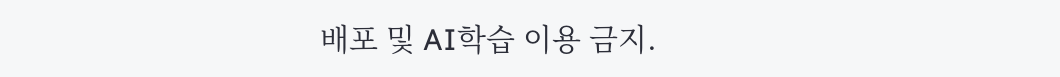배포 및 AI학습 이용 금지.